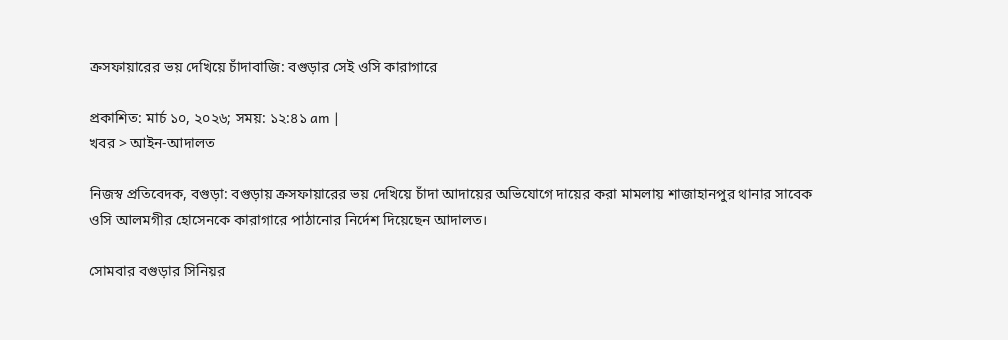ক্রসফায়ারের ভয় দেখিয়ে চাঁদাবাজি: বগুড়ার সেই ওসি কারাগারে

প্রকাশিত: মার্চ ১০, ২০২৬; সময়: ১২:৪১ am |
খবর > আইন-আদালত

নিজস্ব প্রতিবেদক, বগুড়া: বগুড়ায় ক্রসফায়ারের ভয় দেখিয়ে চাঁদা আদায়ের অভিযোগে দায়ের করা মামলায় শাজাহানপুর থানার সাবেক ওসি আলমগীর হোসেনকে কারাগারে পাঠানোর নির্দেশ দিয়েছেন আদালত।

সোমবার বগুড়ার সিনিয়র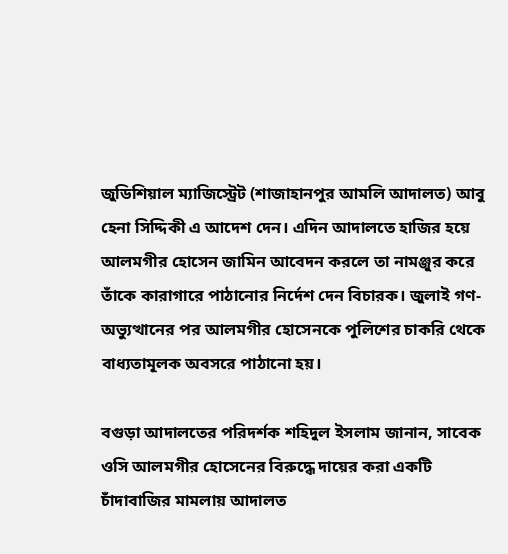জুডিশিয়াল ম্যাজিস্ট্রেট (শাজাহানপুর আমলি আদালত) আবু হেনা সিদ্দিকী এ আদেশ দেন। এদিন আদালতে হাজির হয়ে আলমগীর হোসেন জামিন আবেদন করলে তা নামঞ্জুর করে তাঁকে কারাগারে পাঠানোর নির্দেশ দেন বিচারক। জুলাই গণ-অভ্যুত্থানের পর আলমগীর হোসেনকে পুলিশের চাকরি থেকে বাধ্যতামূলক অবসরে পাঠানো হয়।

বগুড়া আদালতের পরিদর্শক শহিদুল ইসলাম জানান, সাবেক ওসি আলমগীর হোসেনের বিরুদ্ধে দায়ের করা একটি চাঁদাবাজির মামলায় আদালত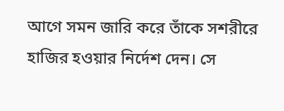আগে সমন জারি করে তাঁকে সশরীরে হাজির হওয়ার নির্দেশ দেন। সে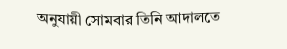অনুযায়ী সোমবার তিনি আদালতে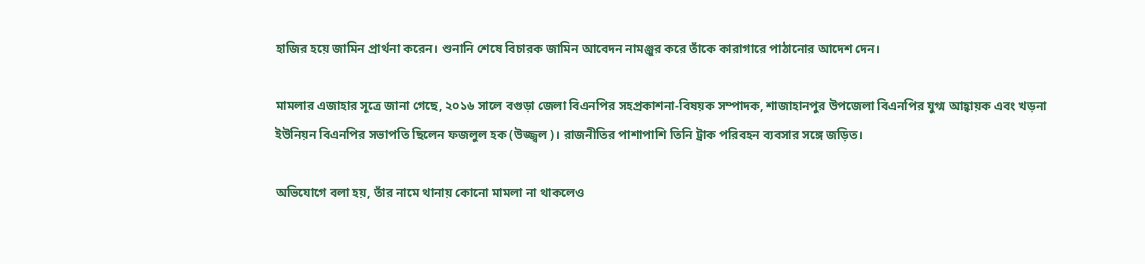হাজির হয়ে জামিন প্রার্থনা করেন। শুনানি শেষে বিচারক জামিন আবেদন নামঞ্জুর করে তাঁকে কারাগারে পাঠানোর আদেশ দেন।

মামলার এজাহার সূত্রে জানা গেছে, ২০১৬ সালে বগুড়া জেলা বিএনপির সহপ্রকাশনা-বিষয়ক সম্পাদক, শাজাহানপুর উপজেলা বিএনপির যুগ্ম আহ্বায়ক এবং খড়না ইউনিয়ন বিএনপির সভাপতি ছিলেন ফজলুল হক (উজ্জ্বল)। রাজনীতির পাশাপাশি তিনি ট্রাক পরিবহন ব্যবসার সঙ্গে জড়িত।

অভিযোগে বলা হয়, তাঁর নামে থানায় কোনো মামলা না থাকলেও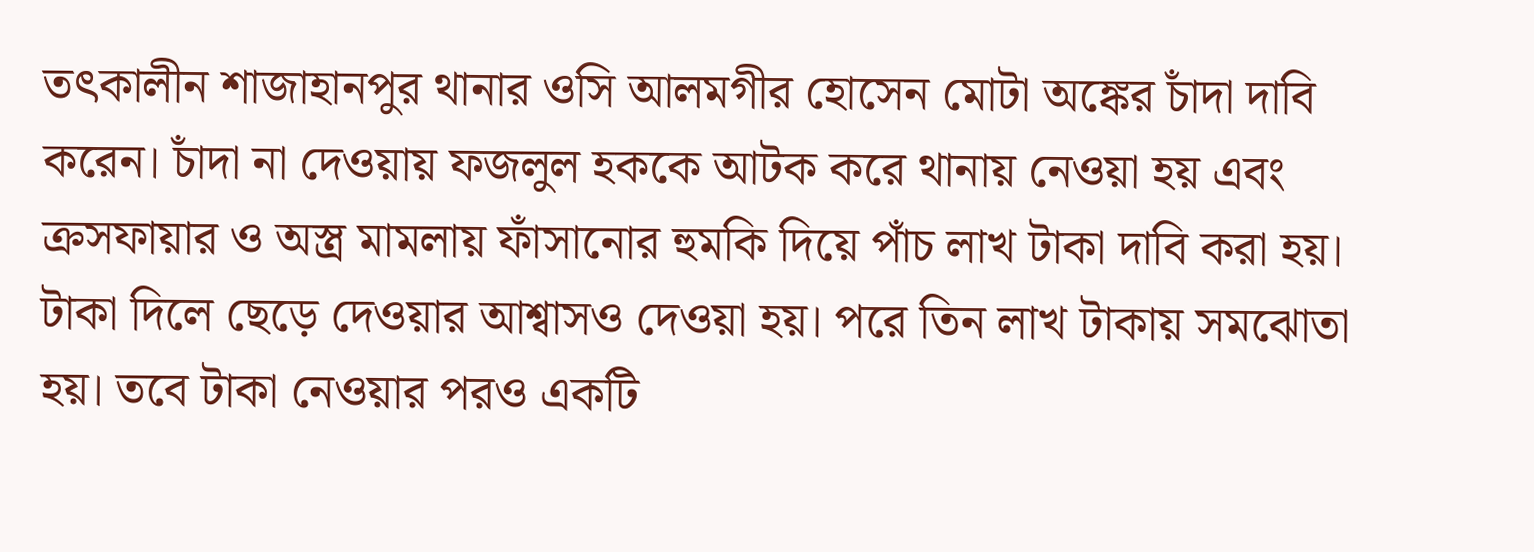তৎকালীন শাজাহানপুর থানার ওসি আলমগীর হোসেন মোটা অঙ্কের চাঁদা দাবি করেন। চাঁদা না দেওয়ায় ফজলুল হককে আটক করে থানায় নেওয়া হয় এবং ক্রসফায়ার ও অস্ত্র মামলায় ফাঁসানোর হুমকি দিয়ে পাঁচ লাখ টাকা দাবি করা হয়। টাকা দিলে ছেড়ে দেওয়ার আশ্বাসও দেওয়া হয়। পরে তিন লাখ টাকায় সমঝোতা হয়। তবে টাকা নেওয়ার পরও একটি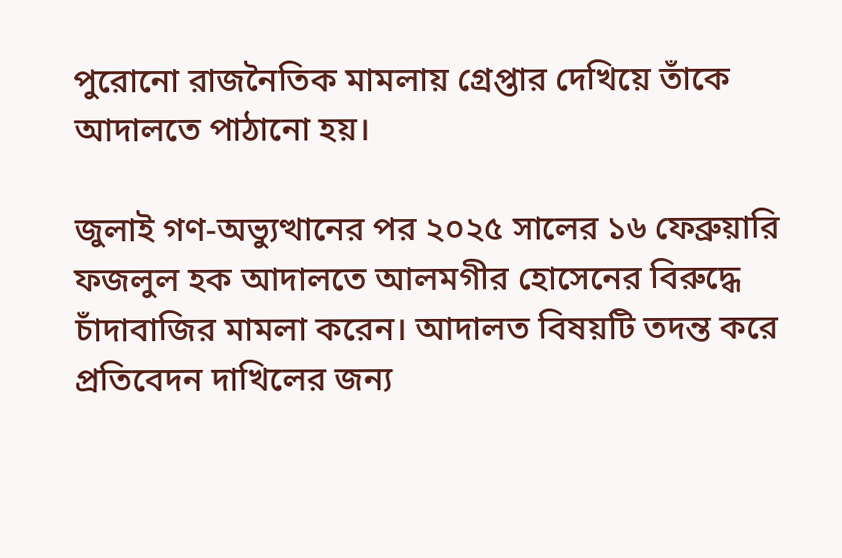পুরোনো রাজনৈতিক মামলায় গ্রেপ্তার দেখিয়ে তাঁকে আদালতে পাঠানো হয়।

জুলাই গণ-অভ্যুত্থানের পর ২০২৫ সালের ১৬ ফেব্রুয়ারি ফজলুল হক আদালতে আলমগীর হোসেনের বিরুদ্ধে চাঁদাবাজির মামলা করেন। আদালত বিষয়টি তদন্ত করে প্রতিবেদন দাখিলের জন্য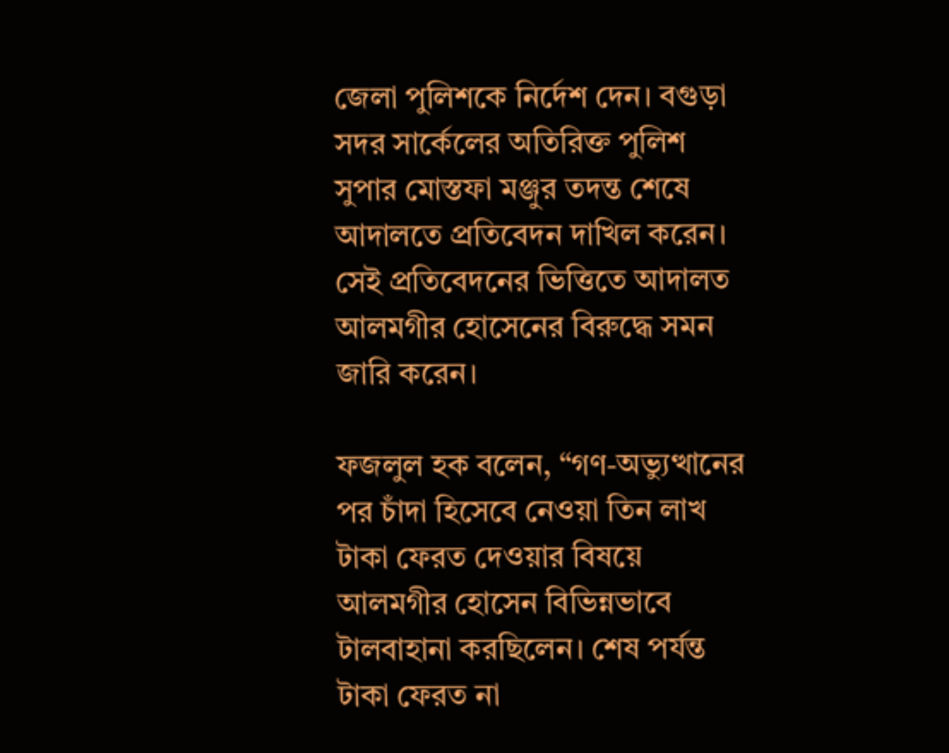জেলা পুলিশকে নির্দেশ দেন। বগুড়া সদর সার্কেলের অতিরিক্ত পুলিশ সুপার মোস্তফা মঞ্জুর তদন্ত শেষে আদালতে প্রতিবেদন দাখিল করেন। সেই প্রতিবেদনের ভিত্তিতে আদালত আলমগীর হোসেনের বিরুদ্ধে সমন জারি করেন।

ফজলুল হক বলেন, “গণ-অভ্যুত্থানের পর চাঁদা হিসেবে নেওয়া তিন লাখ টাকা ফেরত দেওয়ার বিষয়ে আলমগীর হোসেন বিভিন্নভাবে টালবাহানা করছিলেন। শেষ পর্যন্ত টাকা ফেরত না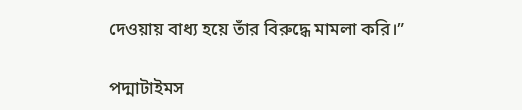দেওয়ায় বাধ্য হয়ে তাঁর বিরুদ্ধে মামলা করি।”

পদ্মাটাইমস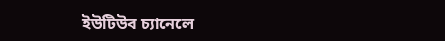ইউটিউব চ্যানেলে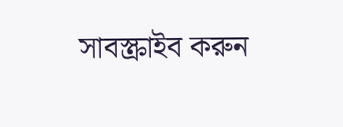সাবস্ক্রাইব করুন